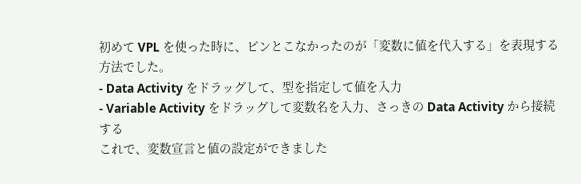初めて VPL を使った時に、ピンとこなかったのが「変数に値を代入する」を表現する方法でした。
- Data Activity をドラッグして、型を指定して値を入力
- Variable Activity をドラッグして変数名を入力、さっきの Data Activity から接続する
これで、変数宣言と値の設定ができました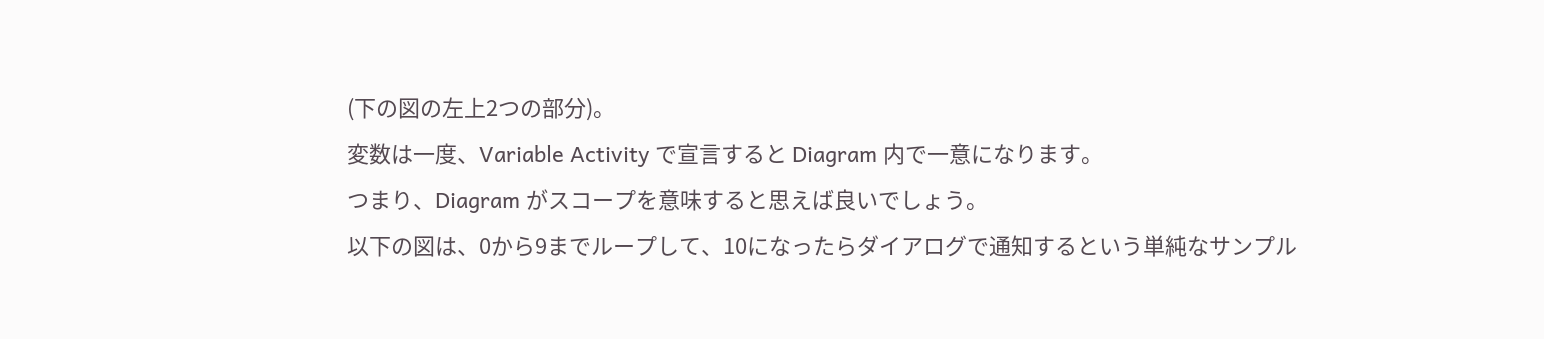(下の図の左上2つの部分)。
変数は一度、Variable Activity で宣言すると Diagram 内で一意になります。
つまり、Diagram がスコープを意味すると思えば良いでしょう。
以下の図は、0から9までループして、10になったらダイアログで通知するという単純なサンプル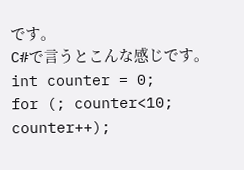です。
C#で言うとこんな感じです。
int counter = 0;
for (; counter<10; counter++);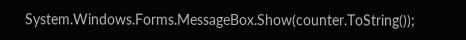System.Windows.Forms.MessageBox.Show(counter.ToString());